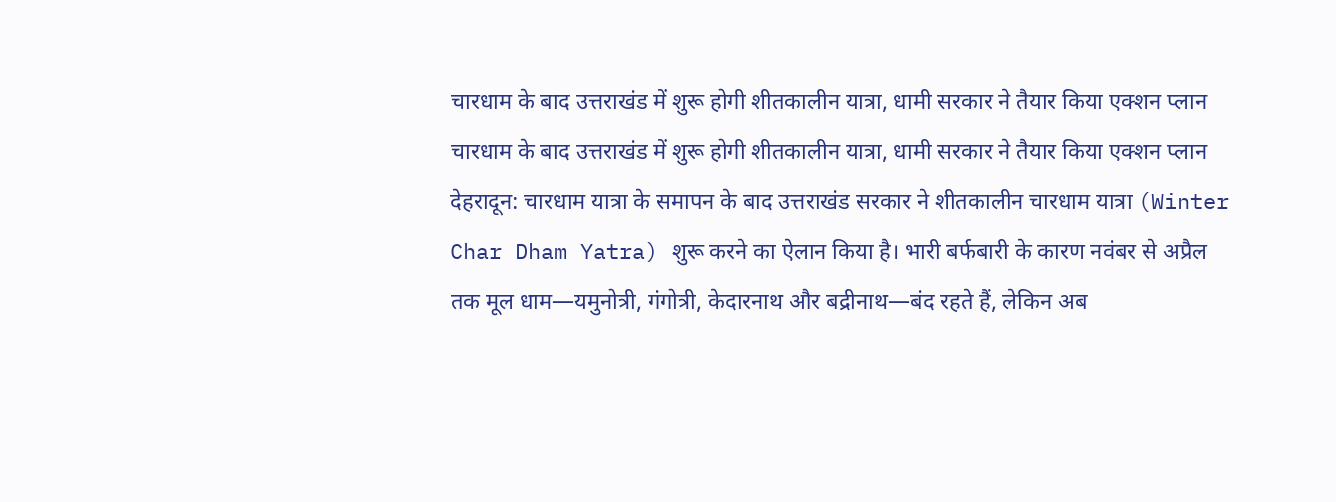चारधाम के बाद उत्तराखंड में शुरू होगी शीतकालीन यात्रा, धामी सरकार ने तैयार किया एक्शन प्लान
चारधाम के बाद उत्तराखंड में शुरू होगी शीतकालीन यात्रा, धामी सरकार ने तैयार किया एक्शन प्लान
देहरादून: चारधाम यात्रा के समापन के बाद उत्तराखंड सरकार ने शीतकालीन चारधाम यात्रा (Winter Char Dham Yatra) शुरू करने का ऐलान किया है। भारी बर्फबारी के कारण नवंबर से अप्रैल तक मूल धाम—यमुनोत्री, गंगोत्री, केदारनाथ और बद्रीनाथ—बंद रहते हैं, लेकिन अब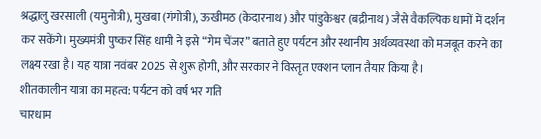श्रद्धालु खरसाली (यमुनोत्री), मुखबा (गंगोत्री), ऊखीमठ (केदारनाथ) और पांडुकेश्वर (बद्रीनाथ) जैसे वैकल्पिक धामों में दर्शन कर सकेंगे। मुख्यमंत्री पुष्कर सिंह धामी ने इसे “गेम चेंजर” बताते हुए पर्यटन और स्थानीय अर्थव्यवस्था को मजबूत करने का लक्ष्य रखा है। यह यात्रा नवंबर 2025 से शुरू होगी, और सरकार ने विस्तृत एक्शन प्लान तैयार किया है।
शीतकालीन यात्रा का महत्व: पर्यटन को वर्ष भर गति
चारधाम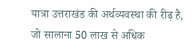यात्रा उत्तराखंड की अर्थव्यवस्था की रीढ़ है, जो सालाना 50 लाख से अधिक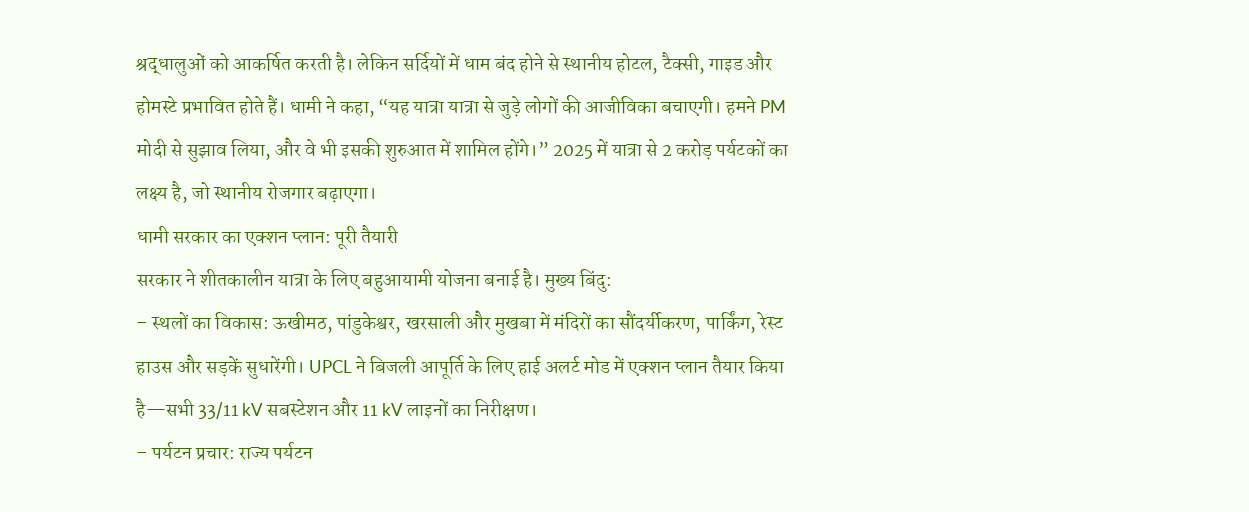श्रद्धालुओं को आकर्षित करती है। लेकिन सर्दियों में धाम बंद होने से स्थानीय होटल, टैक्सी, गाइड और होमस्टे प्रभावित होते हैं। धामी ने कहा, “यह यात्रा यात्रा से जुड़े लोगों की आजीविका बचाएगी। हमने PM मोदी से सुझाव लिया, और वे भी इसकी शुरुआत में शामिल होंगे।” 2025 में यात्रा से 2 करोड़ पर्यटकों का लक्ष्य है, जो स्थानीय रोजगार बढ़ाएगा।
धामी सरकार का एक्शन प्लान: पूरी तैयारी
सरकार ने शीतकालीन यात्रा के लिए बहुआयामी योजना बनाई है। मुख्य बिंदु:
– स्थलों का विकास: ऊखीमठ, पांडुकेश्वर, खरसाली और मुखबा में मंदिरों का सौंदर्यीकरण, पार्किंग, रेस्ट हाउस और सड़कें सुधारेंगी। UPCL ने बिजली आपूर्ति के लिए हाई अलर्ट मोड में एक्शन प्लान तैयार किया है—सभी 33/11 kV सबस्टेशन और 11 kV लाइनों का निरीक्षण।
– पर्यटन प्रचार: राज्य पर्यटन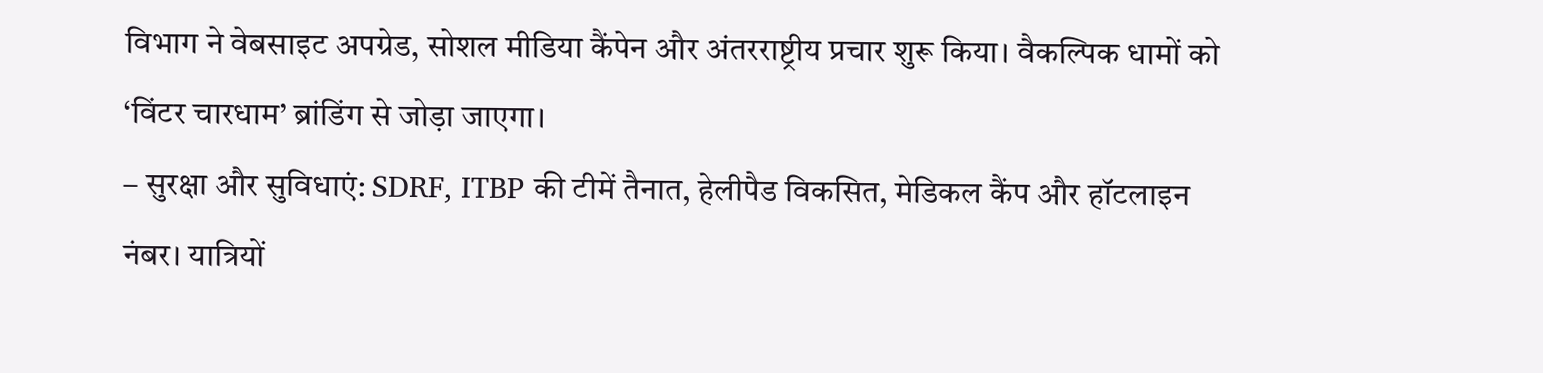विभाग ने वेबसाइट अपग्रेड, सोशल मीडिया कैंपेन और अंतरराष्ट्रीय प्रचार शुरू किया। वैकल्पिक धामों को ‘विंटर चारधाम’ ब्रांडिंग से जोड़ा जाएगा।
– सुरक्षा और सुविधाएं: SDRF, ITBP की टीमें तैनात, हेलीपैड विकसित, मेडिकल कैंप और हॉटलाइन नंबर। यात्रियों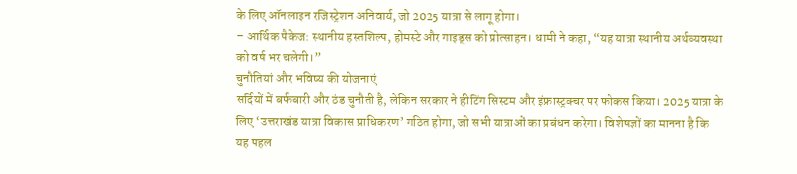के लिए ऑनलाइन रजिस्ट्रेशन अनिवार्य, जो 2025 यात्रा से लागू होगा।
– आर्थिक पैकेज: स्थानीय हस्तशिल्प, होमस्टे और गाइड्स को प्रोत्साहन। धामी ने कहा, “यह यात्रा स्थानीय अर्थव्यवस्था को वर्ष भर चलेगी।”
चुनौतियां और भविष्य की योजनाएं
सर्दियों में बर्फबारी और ठंड चुनौती है, लेकिन सरकार ने हीटिंग सिस्टम और इंफ्रास्ट्रक्चर पर फोकस किया। 2025 यात्रा के लिए ‘उत्तराखंड यात्रा विकास प्राधिकरण’ गठित होगा, जो सभी यात्राओं का प्रबंधन करेगा। विशेषज्ञों का मानना है कि यह पहल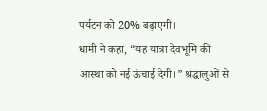पर्यटन को 20% बढ़ाएगी।
धामी ने कहा, “यह यात्रा देवभूमि की आस्था को नई ऊंचाई देगी।” श्रद्धालुओं से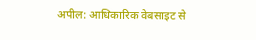अपील: आधिकारिक वेबसाइट से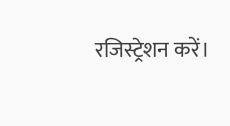रजिस्ट्रेशन करें।